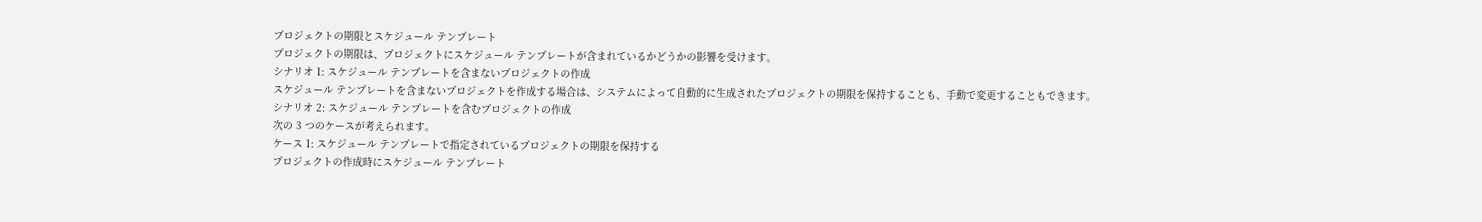プロジェクトの期限とスケジュール テンプレート
プロジェクトの期限は、プロジェクトにスケジュール テンプレートが含まれているかどうかの影響を受けます。
シナリオ 1: スケジュール テンプレートを含まないプロジェクトの作成
スケジュール テンプレートを含まないプロジェクトを作成する場合は、システムによって自動的に生成されたプロジェクトの期限を保持することも、手動で変更することもできます。
シナリオ 2: スケジュール テンプレートを含むプロジェクトの作成
次の 3 つのケースが考えられます。
ケース 1: スケジュール テンプレートで指定されているプロジェクトの期限を保持する
プロジェクトの作成時にスケジュール テンプレート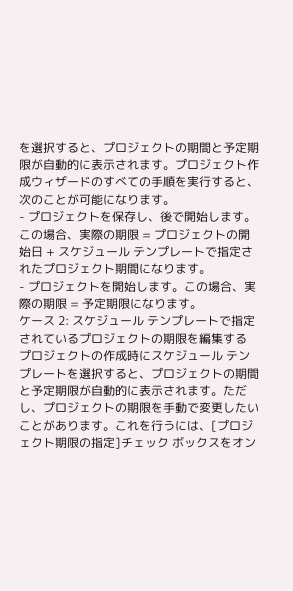を選択すると、プロジェクトの期間と予定期限が自動的に表示されます。プロジェクト作成ウィザードのすべての手順を実行すると、次のことが可能になります。
- プロジェクトを保存し、後で開始します。この場合、実際の期限 = プロジェクトの開始日 + スケジュール テンプレートで指定されたプロジェクト期間になります。
- プロジェクトを開始します。この場合、実際の期限 = 予定期限になります。
ケース 2: スケジュール テンプレートで指定されているプロジェクトの期限を編集する
プロジェクトの作成時にスケジュール テンプレートを選択すると、プロジェクトの期間と予定期限が自動的に表示されます。ただし、プロジェクトの期限を手動で変更したいことがあります。これを行うには、[プロジェクト期限の指定]チェック ボックスをオン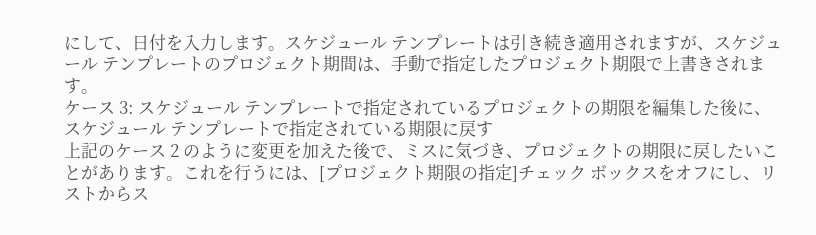にして、日付を入力します。スケジュール テンプレートは引き続き適用されますが、スケジュール テンプレートのプロジェクト期間は、手動で指定したプロジェクト期限で上書きされます。
ケース 3: スケジュール テンプレートで指定されているプロジェクトの期限を編集した後に、スケジュール テンプレートで指定されている期限に戻す
上記のケース 2 のように変更を加えた後で、ミスに気づき、プロジェクトの期限に戻したいことがあります。これを行うには、[プロジェクト期限の指定]チェック ボックスをオフにし、リストからス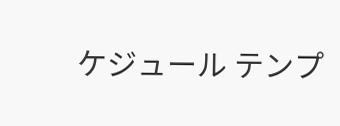ケジュール テンプ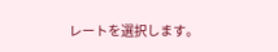レートを選択します。